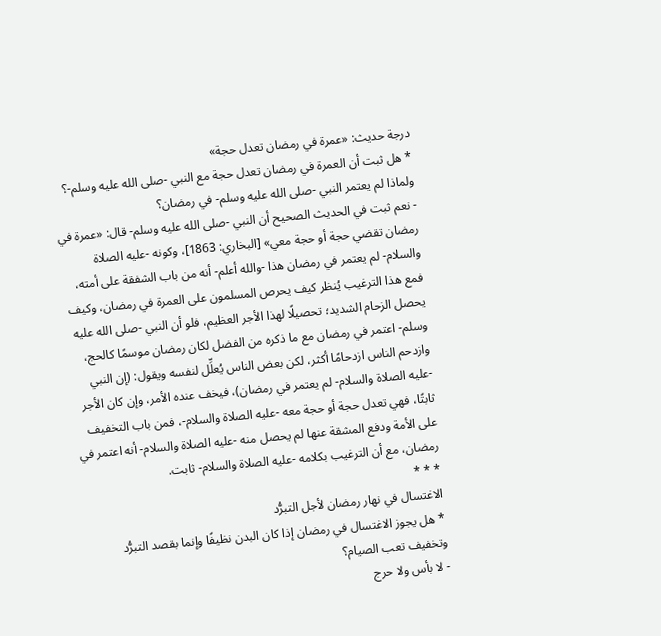درجة حديث: «عمرة في رمضان تعدل حجة»
* هل ثبت أن العمرة في رمضان تعدل حجة مع النبي -صلى الله عليه وسلم-؟ ولماذا لم يعتمر النبي -صلى الله عليه وسلم- في رمضان؟
- نعم ثبت في الحديث الصحيح أن النبي -صلى الله عليه وسلم- قال: «عمرة في رمضان تقضي حجة أو حجة معي» [البخاري: 1863]، وكونه -عليه الصلاة والسلام- لم يعتمر في رمضان هذا -والله أعلم- أنه من باب الشفقة على أمته، فمع هذا الترغيب يُنظر كيف يحرص المسلمون على العمرة في رمضان، وكيف يحصل الزحام الشديد؛ تحصيلًا لهذا الأجر العظيم، فلو أن النبي -صلى الله عليه وسلم- اعتمر في رمضان مع ما ذكره من الفضل لكان رمضان موسمًا كالحج، وازدحم الناس ازدحامًا أكثر، لكن بعض الناس يُعلِّل لنفسه ويقول: (إن النبي -عليه الصلاة والسلام- لم يعتمر في رمضان)، فيخف عنده الأمر، وإن كان الأجر ثابتًا، فهي تعدل حجة أو حجة معه -عليه الصلاة والسلام-، فمن باب التخفيف على الأمة ودفع المشقة عنها لم يحصل منه -عليه الصلاة والسلام- أنه اعتمر في رمضان، مع أن الترغيب بكلامه -عليه الصلاة والسلام- ثابت.
* * *
الاغتسال في نهار رمضان لأجل التبرُّد
* هل يجوز الاغتسال في رمضان إذا كان البدن نظيفًا وإنما بقصد التبرُّد وتخفيف تعب الصيام؟
- لا بأس ولا حرج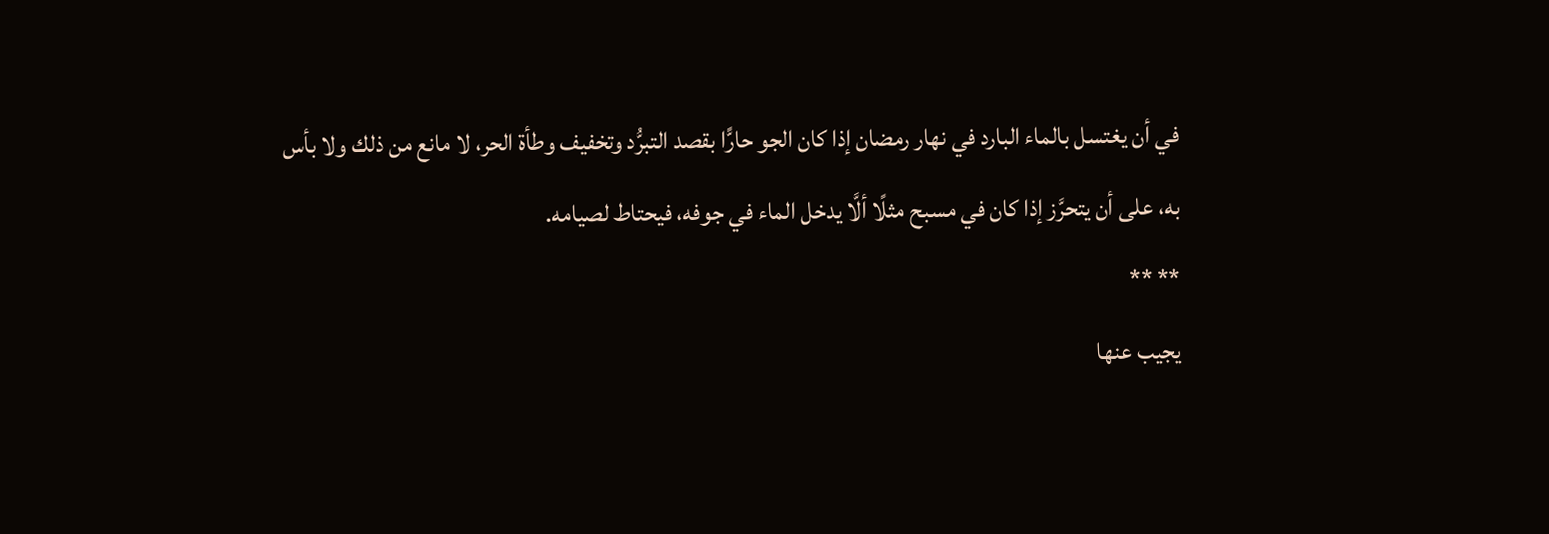في أن يغتسل بالماء البارد في نهار رمضان إذا كان الجو حارًّا بقصد التبرُّد وتخفيف وطأة الحر، لا مانع من ذلك ولا بأس به، على أن يتحرَّز إذا كان في مسبح مثلًا ألَّا يدخل الماء في جوفه، فيحتاط لصيامه.
** **
يجيب عنها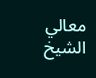معالي الشيخ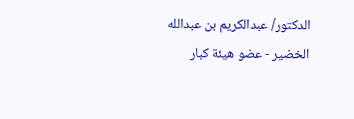الدكتور/ عبدالكريم بن عبدالله الخضير - عضو هيئة كبار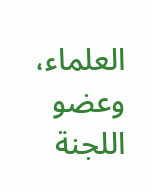العلماء، وعضو اللجنة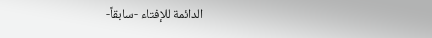الدائمة للإفتاء -سابقاً-